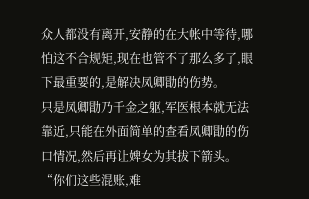众人都没有离开,安静的在大帐中等待,哪怕这不合规矩,现在也管不了那么多了,眼下最重要的,是解决凤卿勖的伤势。
只是凤卿勖乃千金之躯,军医根本就无法靠近,只能在外面简单的查看凤卿勖的伤口情况,然后再让婢女为其拔下箭头。
“你们这些混账,难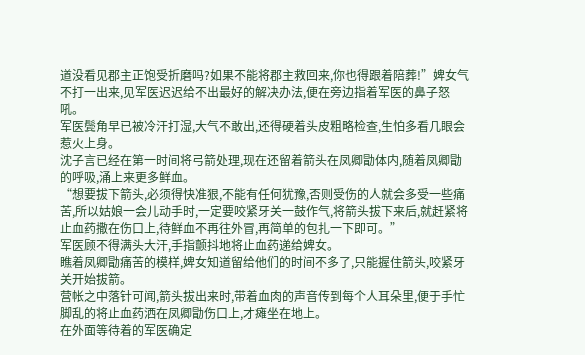道没看见郡主正饱受折磨吗?如果不能将郡主救回来,你也得跟着陪葬!”婢女气不打一出来,见军医迟迟给不出最好的解决办法,便在旁边指着军医的鼻子怒吼。
军医鬓角早已被冷汗打湿,大气不敢出,还得硬着头皮粗略检查,生怕多看几眼会惹火上身。
沈子言已经在第一时间将弓箭处理,现在还留着箭头在凤卿勖体内,随着凤卿勖的呼吸,涌上来更多鲜血。
“想要拔下箭头,必须得快准狠,不能有任何犹豫,否则受伤的人就会多受一些痛苦,所以姑娘一会儿动手时,一定要咬紧牙关一鼓作气,将箭头拔下来后,就赶紧将止血药撒在伤口上,待鲜血不再往外冒,再简单的包扎一下即可。”
军医顾不得满头大汗,手指颤抖地将止血药递给婢女。
瞧着凤卿勖痛苦的模样,婢女知道留给他们的时间不多了,只能握住箭头,咬紧牙关开始拔箭。
营帐之中落针可闻,箭头拔出来时,带着血肉的声音传到每个人耳朵里,便于手忙脚乱的将止血药洒在凤卿勖伤口上,才瘫坐在地上。
在外面等待着的军医确定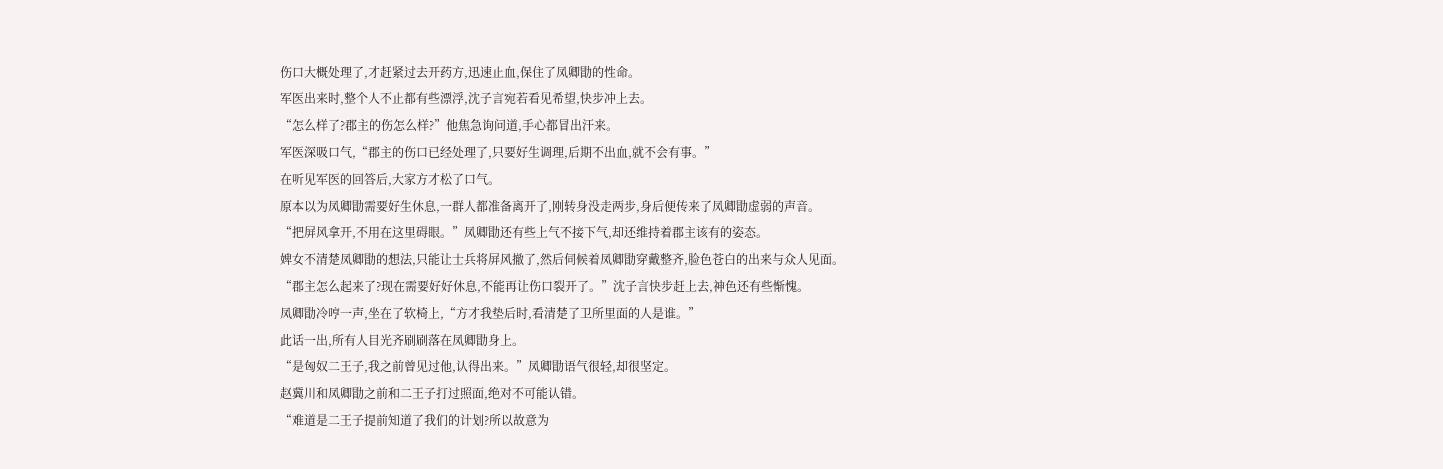伤口大概处理了,才赶紧过去开药方,迅速止血,保住了凤卿勖的性命。
军医出来时,整个人不止都有些漂浮,沈子言宛若看见希望,快步冲上去。
“怎么样了?郡主的伤怎么样?”他焦急询问道,手心都冒出汗来。
军医深吸口气,“郡主的伤口已经处理了,只要好生调理,后期不出血,就不会有事。”
在听见军医的回答后,大家方才松了口气。
原本以为凤卿勖需要好生休息,一群人都准备离开了,刚转身没走两步,身后便传来了凤卿勖虚弱的声音。
“把屏风拿开,不用在这里碍眼。”凤卿勖还有些上气不接下气,却还维持着郡主该有的姿态。
婢女不清楚凤卿勖的想法,只能让士兵将屏风撤了,然后伺候着凤卿勖穿戴整齐,脸色苍白的出来与众人见面。
“郡主怎么起来了?现在需要好好休息,不能再让伤口裂开了。”沈子言快步赶上去,神色还有些惭愧。
凤卿勖冷哼一声,坐在了软椅上,“方才我垫后时,看清楚了卫所里面的人是谁。”
此话一出,所有人目光齐刷刷落在凤卿勖身上。
“是匈奴二王子,我之前曾见过他,认得出来。”凤卿勖语气很轻,却很坚定。
赵冀川和凤卿勖之前和二王子打过照面,绝对不可能认错。
“难道是二王子提前知道了我们的计划?所以故意为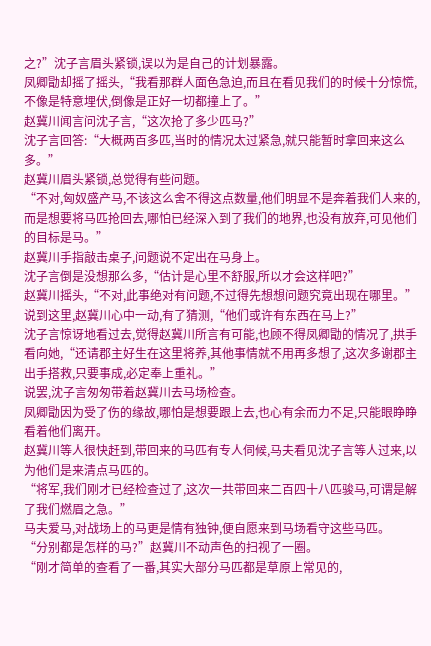之?”沈子言眉头紧锁,误以为是自己的计划暴露。
凤卿勖却摇了摇头,“我看那群人面色急迫,而且在看见我们的时候十分惊慌,不像是特意埋伏,倒像是正好一切都撞上了。”
赵冀川闻言问沈子言,“这次抢了多少匹马?”
沈子言回答:“大概两百多匹,当时的情况太过紧急,就只能暂时拿回来这么多。”
赵冀川眉头紧锁,总觉得有些问题。
“不对,匈奴盛产马,不该这么舍不得这点数量,他们明显不是奔着我们人来的,而是想要将马匹抢回去,哪怕已经深入到了我们的地界,也没有放弃,可见他们的目标是马。”
赵冀川手指敲击桌子,问题说不定出在马身上。
沈子言倒是没想那么多,“估计是心里不舒服,所以才会这样吧?”
赵冀川摇头,“不对,此事绝对有问题,不过得先想想问题究竟出现在哪里。”
说到这里,赵冀川心中一动,有了猜测,“他们或许有东西在马上?”
沈子言惊讶地看过去,觉得赵冀川所言有可能,也顾不得凤卿勖的情况了,拱手看向她,“还请郡主好生在这里将养,其他事情就不用再多想了,这次多谢郡主出手搭救,只要事成,必定奉上重礼。”
说罢,沈子言匆匆带着赵冀川去马场检查。
凤卿勖因为受了伤的缘故,哪怕是想要跟上去,也心有余而力不足,只能眼睁睁看着他们离开。
赵冀川等人很快赶到,带回来的马匹有专人伺候,马夫看见沈子言等人过来,以为他们是来清点马匹的。
“将军,我们刚才已经检查过了,这次一共带回来二百四十八匹骏马,可谓是解了我们燃眉之急。”
马夫爱马,对战场上的马更是情有独钟,便自愿来到马场看守这些马匹。
“分别都是怎样的马?”赵冀川不动声色的扫视了一圈。
“刚才简单的查看了一番,其实大部分马匹都是草原上常见的,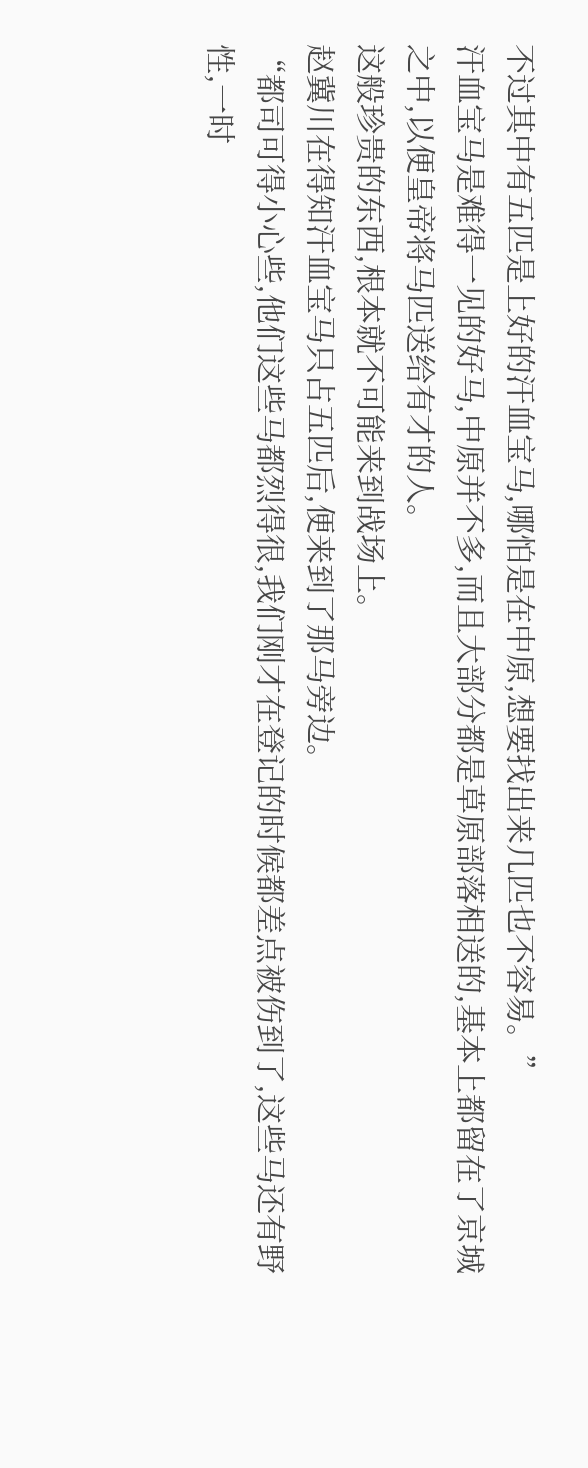不过其中有五匹是上好的汗血宝马,哪怕是在中原,想要找出来几匹也不容易。”
汗血宝马是难得一见的好马,中原并不多,而且大部分都是草原部落相送的,基本上都留在了京城之中,以便皇帝将马匹送给有才的人。
这般珍贵的东西,根本就不可能来到战场上。
赵冀川在得知汗血宝马只占五匹后,便来到了那马旁边。
“都司可得小心些,他们这些马都烈得很,我们刚才在登记的时候都差点被伤到了,这些马还有野性,一时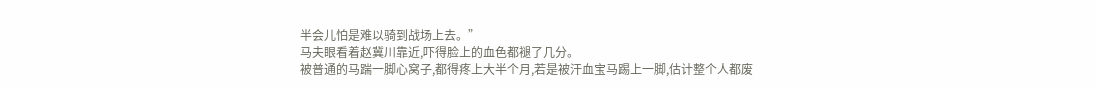半会儿怕是难以骑到战场上去。”
马夫眼看着赵冀川靠近,吓得脸上的血色都褪了几分。
被普通的马踹一脚心窝子,都得疼上大半个月,若是被汗血宝马踢上一脚,估计整个人都废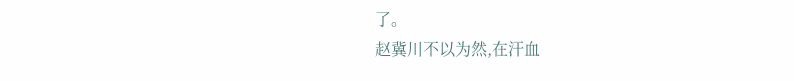了。
赵冀川不以为然,在汗血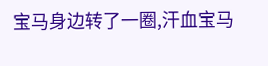宝马身边转了一圈,汗血宝马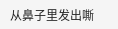从鼻子里发出嘶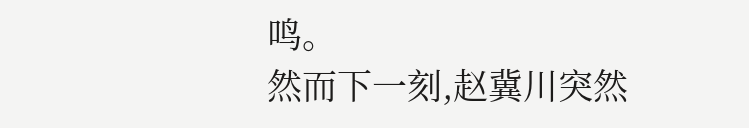鸣。
然而下一刻,赵冀川突然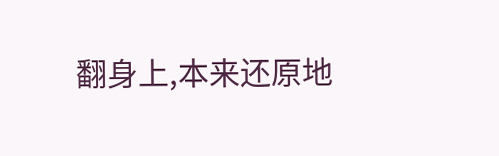翻身上,本来还原地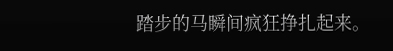踏步的马瞬间疯狂挣扎起来。